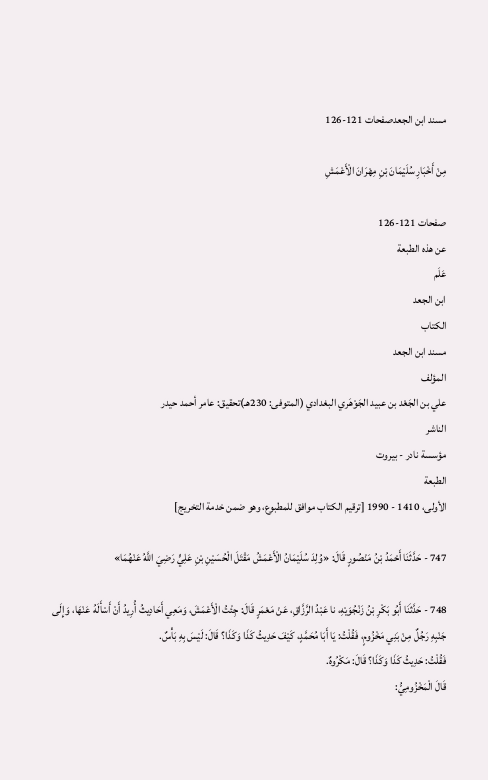مسند ابن الجعدصفحات 121-126

مِنْ أَخْبَارِ سُلَيْمَانَ بْنِ مِهْرَانَ الْأَعْمَشِ

صفحات 121-126
عن هذه الطبعة
عَلَم
ابن الجعد
الكتاب
مسند ابن الجعد
المؤلف
علي بن الجَعْد بن عبيد الجَوْهَري البغدادي (المتوفى: 230هـ)تحقيق: عامر أحمد حيدر
الناشر
مؤسسة نادر - بيروت
الطبعة
الأولى، 1410 - 1990 [ترقيم الكتاب موافق للمطبوع، وهو ضمن خدمة التخريج]

747 - حَدَّثَنَا أَحْمَدُ بْنُ مَنْصُورٍ قَالَ: «وُلِدَ سُلَيْمَانُ الْأَعْمَشُ مَقْتَلَ الْحُسَيْنِ بْنِ عَلِيٍّ رَضِيَ اللَّهُ عَنْهُمَا»

748 - حَدَّثَنَا أَبُو بَكْرِ بْنُ زَنْجُوَيْهِ، نا عَبْدُ الرَّزَّاقِ، عَنْ مَعْمَرٍ قَالَ: جِئْتُ الْأَعْمَشَ، وَمَعِي أَحَادِيثُ أُرِيدُ أَنْ أَسْأَلَهُ عَنْهَا، وَإِلَى جَنْبِهِ رَجُلٌ مِنْ بَنِي مَخْزُومٍ، فَقُلْتُ: يَا أَبَا مُحَمَّدٍ، كَيْفَ حَدِيثُ كَذَا وَكَذَا؟ قَالَ: لَيْسَ بِهِ بَأْسٌ.
فَقُلْتُ: حَدِيثُ كَذَا وَكَذَا؟ قَالَ: مَكْرُوهٌ.
قَالَ الْمَخْزُومِيُّ: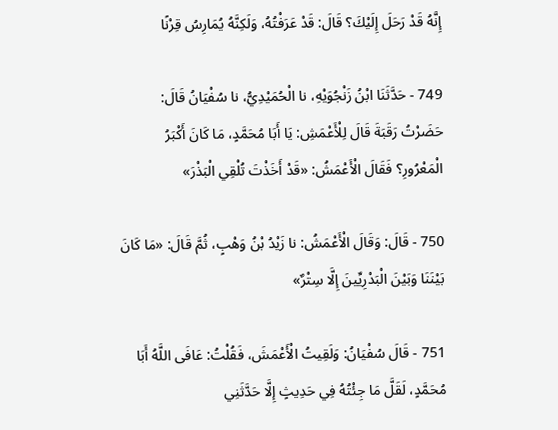إِنَّهُ قَدْ رَحَلَ إِلَيْكَ؟ قَالَ: قَدْ عَرَفْتُهُ، وَلَكِنَّهُ يُمَارِسُ قِرْنًا

749 - حَدَّثَنَا ابْنُ زَنْجُوَيْهِ، نا الْحُمَيْدِيُّ، نا سُفْيَانُ قَالَ: حَضَرْتُ رَقَبَةَ قَالَ لِلْأَعْمَشِ: يَا أَبَا مُحَمَّدٍ، مَا كَانَ أَكْبَرُ الْمَعْرُورِ؟ فَقَالَ الْأَعْمَشُ: «قَدْ أَخَذْتَ تُلْقِي الْبَذْرَ»

750 - قَالَ: وَقَالَ الْأَعْمَشُ: نا زَيْدُ بْنُ وَهْبٍ، ثُمَّ قَالَ: «مَا كَانَ بَيْنَنَا وَبَيْنَ الْبَدْرِيِّينَ إِلَّا سِتْرٌ»

751 - قَالَ سُفْيَانُ: وَلَقِيتُ الْأَعْمَشَ، فَقُلْتُ: عَافَى اللَّهُ أَبَا مُحَمَّدٍ، لَقَلَّ مَا جِئْتُهُ فِي حَدِيثٍ إِلَّا حَدَّثَنِي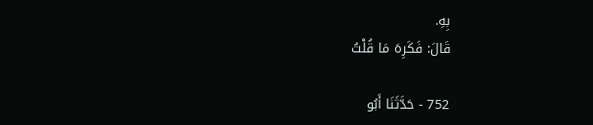بِهِ.
قَالَ: فَكَرِهَ مَا قُلْتُ

752 - حَدَّثَنَا أَبُو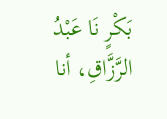بَكْرٍ نَا عَبْدُ الرَّزَّاقِ، أنا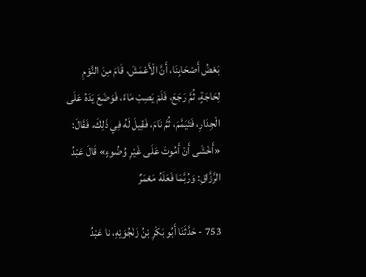بَعْضُ أَصْحَابِنَا، أَنَّ الْأَعْمَشَ، قَامَ مِنَ النَّوْمِ لِحَاجَةٍ، ثُمَّ رَجَعَ، فَلَمْ يَصِبْ مَاءً، فَوَضَعَ يَدَهُ عَلَى الْجِدَارِ، فَتَيَمَّمَ، ثُمَّ نَامَ، فَقِيلَ لَهُ فِي ذَلِكَ، فَقَالَ: «أَخْشَى أَنْ أَمُوتَ عَلَى غَيْرِ وُضُوءٍ» قَالَ عَبْدُ الرَّزَّاقِ: وَرُبَّمَا فَعَلَهُ مَعْمَرٌ

753 - حَدَّثَنَا أَبُو بَكْرِ بْنُ زَنْجُوَيْهِ، نا عَبْدُ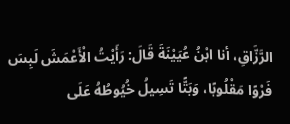الرَّزَّاقِ، أنا ابْنُ عُيَيْنَةَ قَالَ: رَأَيْتُ الْأَعْمَشَ لَبِسَ فَرْوًا مَقْلُوبًا، وَبَتًّا تَسِيلُ خُيُوطُهُ عَلَى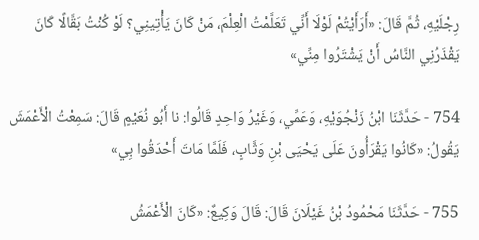رِجْلَيْهِ، ثُمَّ قَالَ: «أَرَأَيْتُمْ لَوْلَا أَنِّي تَعَلَّمْتُ الْعِلْمَ، مَنْ كَانَ يَأْتِينِي؟ لَوْ كُنْتُ بَقَّالًا كَانَ يَقْذَرُنِي النَّاسُ أَنْ يَشْتَرُوا مِنِّي»

754 - حَدَّثَنَا ابْنُ زَنْجُوَيْهِ، وَعَمِّي، وَغَيْرُ وَاحِدٍ قَالُوا: نا أَبُو نُعَيْمٍ قَالَ: سَمِعْتُ الْأَعْمَشَ يَقُولُ: «كَانُوا يَقْرَأُونَ عَلَى يَحْيَى بْنِ وَثَّابٍ، فَلَمَّا مَاتَ أَحْدَقُوا بِي»

755 - حَدَّثَنَا مَحْمُودُ بْنُ غَيْلَانَ قَالَ: قَالَ وَكِيعٌ: «كَانَ الْأَعْمَشُ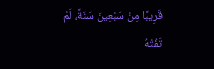قَرِيبًا مِنْ سَبْعِينَ سَنَةً، لَمْ تَفُتْهُ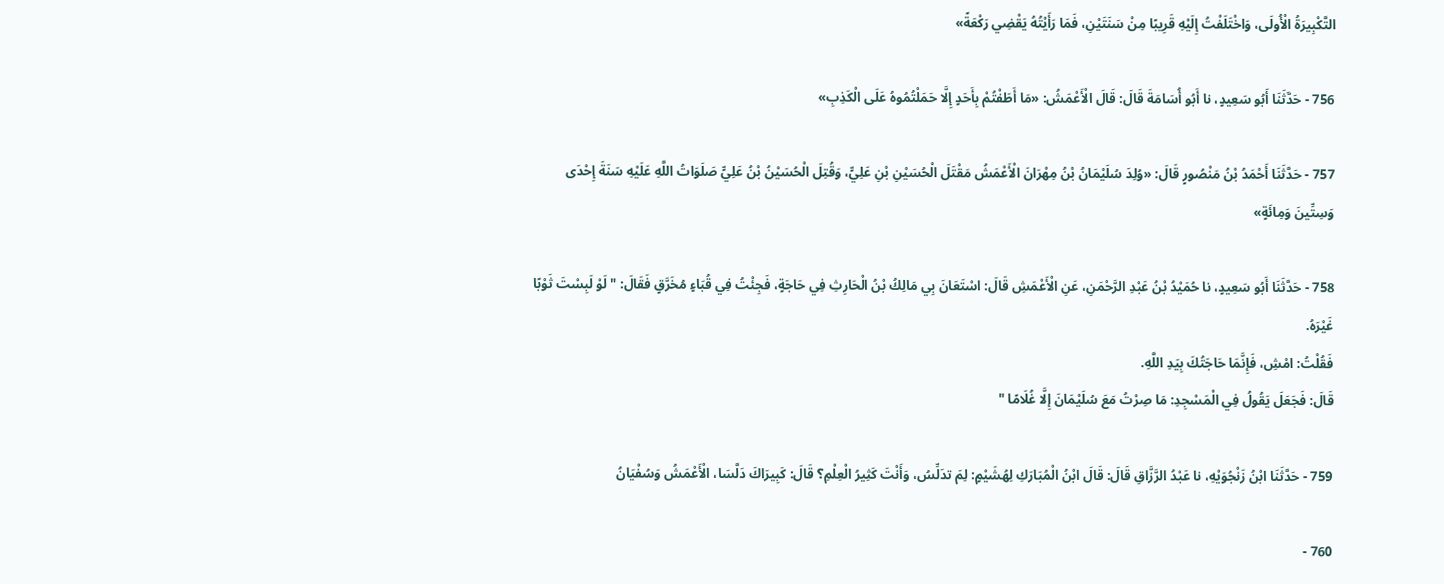التَّكْبِيرَةُ الْأُولَى، وَاخْتَلَفْتُ إِلَيْهِ قَرِيبًا مِنْ سَنَتَيْنِ، فَمَا رَأَيْتُهُ يَقْضِي رَكْعَةً»

756 - حَدَّثَنَا أَبُو سَعِيدٍ، نا أَبُو أُسَامَةَ قَالَ: قَالَ الْأَعْمَشُ: «مَا أَطَفْتُمْ بِأَحَدٍ إِلَّا حَمَلْتُمُوهُ عَلَى الْكَذِبِ»

757 - حَدَّثَنَا أَحْمَدُ بْنُ مَنْصُورٍ قَالَ: «وُلِدَ سُلَيْمَانُ بْنُ مِهْرَانَ الْأَعْمَشُ مَقْتَلَ الْحُسَيْنِ بْنِ عَلِيٍّ، وَقُتِلَ الْحُسَيْنُ بْنُ عَلِيٍّ صَلَوَاتُ اللَّهِ عَلَيْهِ سَنَةَ إِحْدَى وَسِتِّينَ وَمِائَةٍ»

758 - حَدَّثَنَا أَبُو سَعِيدٍ، نا حُمَيْدُ بْنُ عَبْدِ الرَّحْمَنِ، عَنِ الْأَعْمَشِ قَالَ: اسْتَعَانَ بِي مَالِكُ بْنُ الْحَارِثِ فِي حَاجَةٍ، فَجِئْتُ فِي قُبَاءٍ مُخَرَّقٍ فَقَالَ: " لَوْ لَبِسْتَ ثَوْبًا غَيْرَهُ.
فَقُلْتُ: امْشِ، فَإِنَّمَا حَاجَتُكَ بِيَدِ اللَّهِ.
قَالَ: فَجَعَلَ يَقُولُ فِي الْمَسْجِدِ: مَا صِرْتُ مَعَ سُلَيْمَانَ إِلَّا غُلَامًا "

759 - حَدَّثَنَا ابْنُ زَنْجُوَيْهِ، نا عَبْدُ الرَّزَّاقِ قَالَ: قَالَ ابْنُ الْمُبَارَكِ لِهُشَيْمٍ: لِمَ تدَلِّسُ، وَأَنْتَ كَثِيرُ الْعِلْمِ؟ قَالَ: كَبِيرَاكَ دَلَّسَا، الْأَعْمَشُ وَسُفْيَانُ

760 -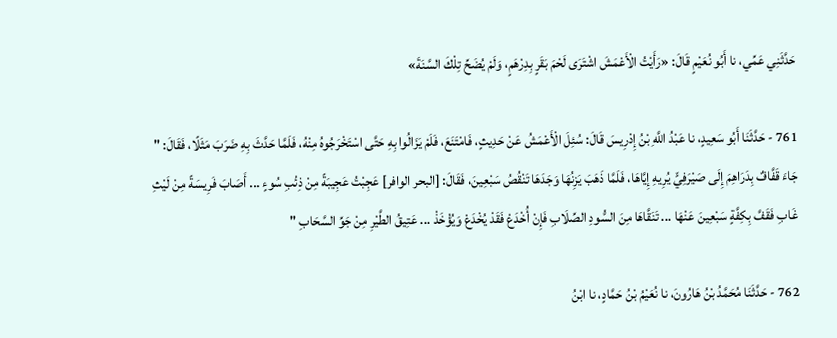حَدَّثَنِي عَمِّي، نا أَبُو نُعَيْمٍ قَالَ: «رَأَيْتُ الْأَعْمَشَ اشْتَرَى لَحْمَ بَقَرٍ بِدِرْهَمٍ، وَلَمْ يُضَحِّ تِلْكَ السَّنَةَ»

761 - حَدَّثَنَا أَبُو سَعِيدٍ، نا عَبْدُ اللَّهِ بْنُ إِدْرِيسَ قَالَ: سُئِلَ الْأَعْمَشُ عَنْ حَدِيثٍ، فَامْتَنَعَ، فَلَمْ يَزَالُوا بِهِ حَتَّى اسْتَخْرَجُوهُ مِنْهُ، فَلَمَّا حَدَّثَ بِهِ ضَرَبَ مَثَلًا، فَقَالَ: " جَاءَ قَفَّافٌ بِدَرَاهِمَ إِلَى صَيْرَفِيٍّ يُرِيهِ إِيَّاهَا، فَلَمَّا ذَهَبَ يَزِنُهَا وَجَدَهَا تَنْقُصُ سَبْعِينَ، فَقَالَ: [البحر الوافر] عَجِبْتُ عَجِيبَةً مِنْ ذِئْبِ سُوءٍ ... أَصَابَ فَرِيسَةً مِنْ لَيْثِ غَابِ فَقَفَّ بِكِفَّةٍ سَبْعِينَ عَنْهَا ... تَنَقَّاهَا مِنَ السُّودِ الصِّلَابِ فَإِنْ أُخْدَعْ فَقَدْ يُخْدَعْ وَيُؤْخَذْ ... عَتِيقُ الطَّيْرِ مِنْ جَوِّ السَّحَابِ "

762 - حَدَّثَنَا مُحَمَّدُ بْنُ هَارُونَ، نا نُعَيْمُ بْنُ حَمَّادٍ، نا ابْنُ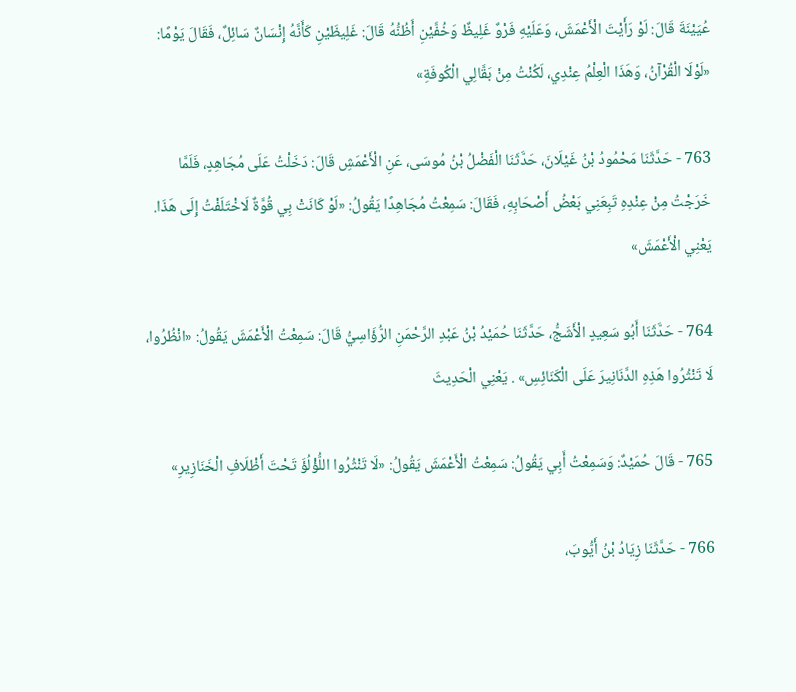عُيَيْنَةَ قَالَ: لَوْ رَأَيْتَ الْأَعْمَشَ، وَعَلَيْهِ فَرْوٌ غَلِيظٌ وَخُفَّيْنِ أَظُنُّهُ قَالَ: غَلِيظَيْنِ كَأَنَّهُ إِنْسَانٌ سَائِلٌ، فَقَالَ يَوْمًا: «لَوْلَا الْقُرْآنُ، وَهَذَا الْعِلْمُ عِنْدِي، لَكُنْتُ مِنْ بَقَّالِي الْكُوفَةِ»

763 - حَدَّثَنَا مَحْمُودُ بْنُ غَيْلَانَ، حَدَّثَنَا الْفَضْلُ بْنُ مُوسَى، عَنِ الْأَعْمَشِ قَالَ: دَخَلْتُ عَلَى مُجَاهِدٍ، فَلَمَّا خَرَجْتُ مِنْ عِنْدِهِ تَبِعَنِي بَعْضُ أَصْحَابِهِ، فَقَالَ: سَمِعْتُ مُجَاهِدًا يَقُولُ: «لَوْ كَانَتْ بِي قُوَّةٌ لَاخْتَلَفْتُ إِلَى هَذَا.
يَعْنِي الْأَعْمَشَ»

764 - حَدَّثَنَا أَبُو سَعِيدٍ الْأَشَجُّ، حَدَّثَنَا حُمَيْدُ بْنُ عَبْدِ الرَّحْمَنِ الرُّؤَاسِيُّ قَالَ: سَمِعْتُ الْأَعْمَشَ يَقُولُ: «انْظُرُوا، لَا تَنْثُرُوا هَذِهِ الدَّنَانِيرَ عَلَى الْكَنَائِسِ» . يَعْنِي الْحَدِيثَ

765 - قَالَ حُمَيْدٌ: وَسَمِعْتُ أَبِي يَقُولُ: سَمِعْتُ الْأَعْمَشَ يَقُولُ: «لَا تَنْثُرُوا اللُّؤْلُؤَ تَحْتَ أَظْلَافِ الْخَنَازِيرِ»

766 - حَدَّثَنَا زِيَادُ بْنُ أَيُّوبَ،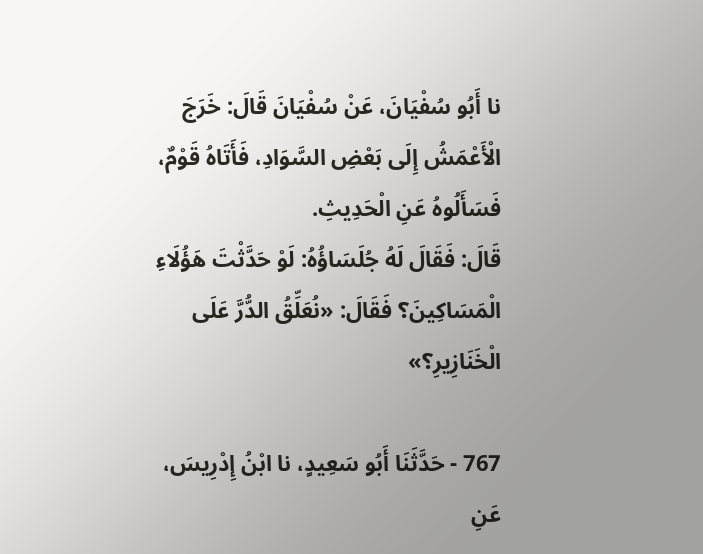نا أَبُو سُفْيَانَ، عَنْ سُفْيَانَ قَالَ: خَرَجَ الْأَعْمَشُ إِلَى بَعْضِ السَّوَادِ، فَأَتَاهُ قَوْمٌ، فَسَأَلُوهُ عَنِ الْحَدِيثِ.
قَالَ: فَقَالَ لَهُ جُلَسَاؤُهُ: لَوْ حَدَّثْتَ هَؤُلَاءِ الْمَسَاكِينَ؟ فَقَالَ: «نُعَلِّقُ الدُّرَّ عَلَى الْخَنَازِيرِ؟»

767 - حَدَّثَنَا أَبُو سَعِيدٍ، نا ابْنُ إِدْرِيسَ، عَنِ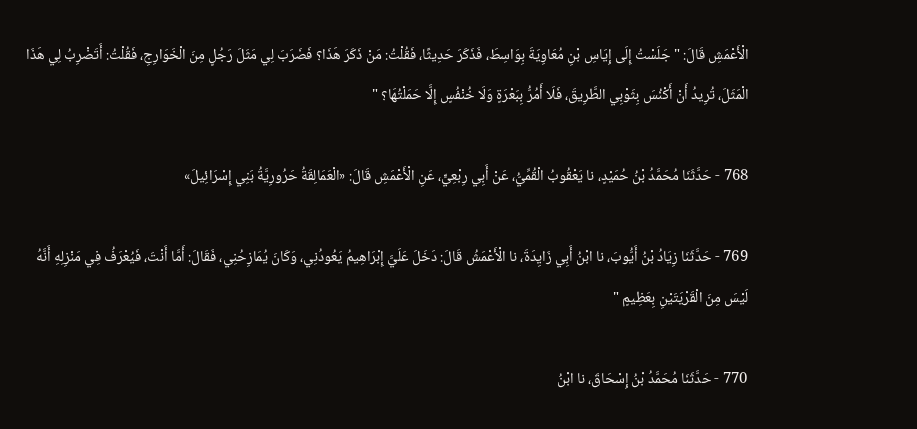الْأَعْمَشِ قَالَ: " جَلَسْتُ إِلَى إِيَاسِ بْنِ مُعَاوِيَةَ بِوَاسِطَ، فَذَكَرَ حَدِيثًا، فَقُلْتُ: مَنْ ذَكَرَ هَذَا؟ فَضَرَبَ لِي مَثَلَ رَجُلٍ مِنَ الْخَوَارِجِ، فَقُلْتُ: أَتَضْرِبُ لِي هَذَا الْمَثَلَ، تُرِيدُ أَنْ أَكْنُسَ بِثَوْبِي الطَّرِيقَ، فَلَا أَمُرُّ بِبَعْرَةٍ وَلَا خُنْفُسٍ إِلَّا حَمَلْتُهَا؟ "

768 - حَدَّثَنَا مُحَمَّدُ بْنُ حُمَيْدٍ، نا يَعْقُوبُ الْقُمِّيُّ، عَنْ أَبِي رِبْعِيٍّ، عَنِ الْأَعْمَشِ قَالَ: «الْعَمَالِقَةُ حَرُورِيَّةُ بَنِي إِسْرَائِيلَ»

769 - حَدَّثَنَا زِيَادُ بْنُ أَيُّوبَ، نا ابْنُ أَبِي زَايِدَةَ، نا الْأَعْمَشُ قَالَ: دَخَلَ عَلَيَّ إِبْرَاهِيمُ يَعُودُنِي، وَكَانَ يُمَازِحُنِي، فَقَالَ: أَمَّا أَنْتَ، فَيُعْرَفُ فِي مَنْزِلِهِ أَنَّهُ لَيْسَ مِنَ الْقَرْيَتَيْنِ بِعَظِيمٍ "

770 - حَدَّثَنَا مُحَمَّدُ بْنُ إِسْحَاقَ، نا ابْنُ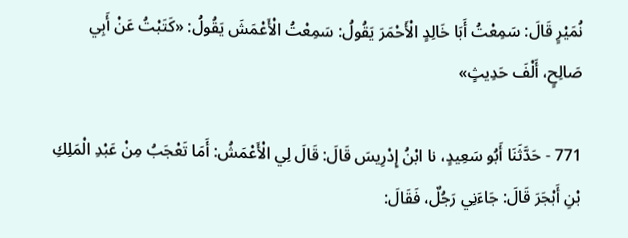نُمَيْرٍ قَالَ: سَمِعْتُ أَبَا خَالِدٍ الْأَحْمَرَ يَقُولُ: سَمِعْتُ الْأَعْمَشَ يَقُولُ: «كَتَبْتُ عَنْ أَبِي صَالِحٍ، أَلْفَ حَدِيثٍ»

771 - حَدَّثَنَا أَبُو سَعِيدٍ، نا ابْنُ إِدْرِيسَ قَالَ: قَالَ لِي الْأَعْمَشُ: أَمَا تَعْجَبُ مِنْ عَبْدِ الْمَلِكِ بْنِ أَبْجَرَ قَالَ: جَاءَنِي رَجُلٌ، فَقَالَ: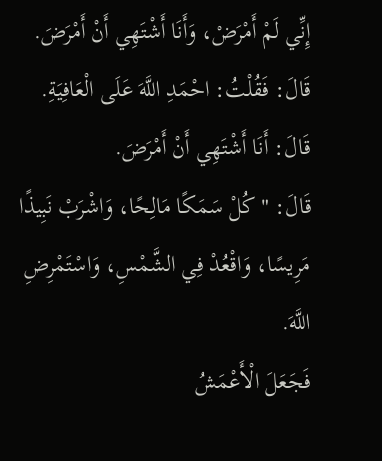إِنِّي لَمْ أَمْرَضْ، وَأَنَا أَشْتَهِي أَنْ أَمْرَضَ.
قَالَ: فَقُلْتُ: احْمَدِ اللَّهَ عَلَى الْعَافِيَةِ.
قَالَ: أَنَا أَشْتَهِي أَنْ أَمْرَضَ.
قَالَ: " كُلْ سَمَكًا مَالِحًا، وَاشْرَبْ نَبِيذًا مَرِيسًا، وَاقْعُدْ فِي الشَّمْسِ، وَاسْتَمْرِضِ اللَّهَ.
فَجَعَلَ الْأَعْمَشُ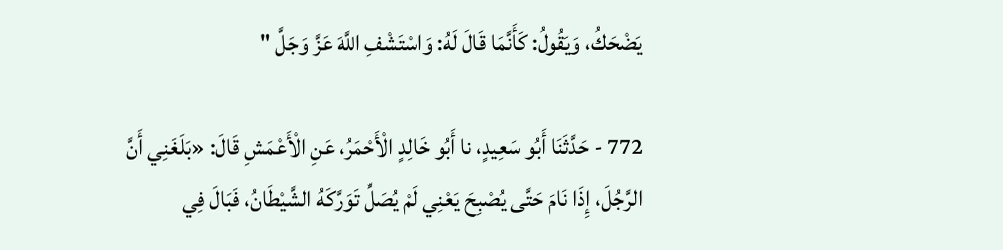يَضْحَكُ، وَيَقُولُ: كَأَنَّمَا قَالَ لَهُ: وَاسْتَشْفِ اللَّهَ عَزَّ وَجَلَّ "

772 - حَدَّثَنَا أَبُو سَعِيدٍ، نا أَبُو خَالِدٍ الْأَحْمَرُ، عَنِ الْأَعْمَشِ قَالَ: «بَلَغَنِي أَنَّ الرَّجُلَ، إِذَا نَامَ حَتَّى يُصْبِحَ يَعْنِي لَمْ يُصَلِّ تَوَرَّكَهُ الشَّيْطَانُ، فَبَالَ فِي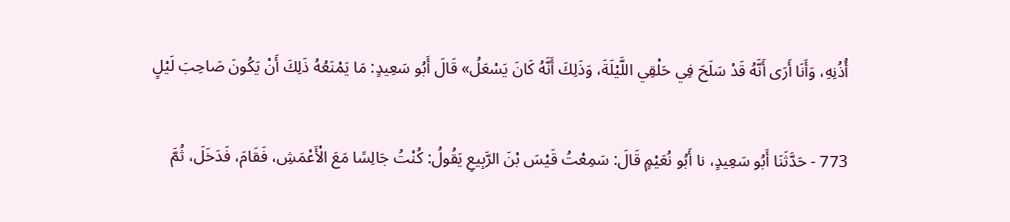أُذُنِهِ، وَأَنَا أَرَى أَنَّهُ قَدْ سَلَحَ فِي حَلْقِي اللَّيْلَةَ، وَذَلِكَ أَنَّهُ كَانَ يَسْعَلُ» قَالَ أَبُو سَعِيدٍ: مَا يَمْنَعُهُ ذَلِكَ أَنْ يَكُونَ صَاحِبَ لَيْلٍ

773 - حَدَّثَنَا أَبُو سَعِيدٍ، نا أَبُو نُعَيْمٍ قَالَ: سَمِعْتُ قَيْسَ بْنَ الرَّبِيعِ يَقُولُ: كُنْتُ جَالِسًا مَعَ الْأَعْمَشِ، فَقَامَ، فَدَخَلَ، ثُمَّ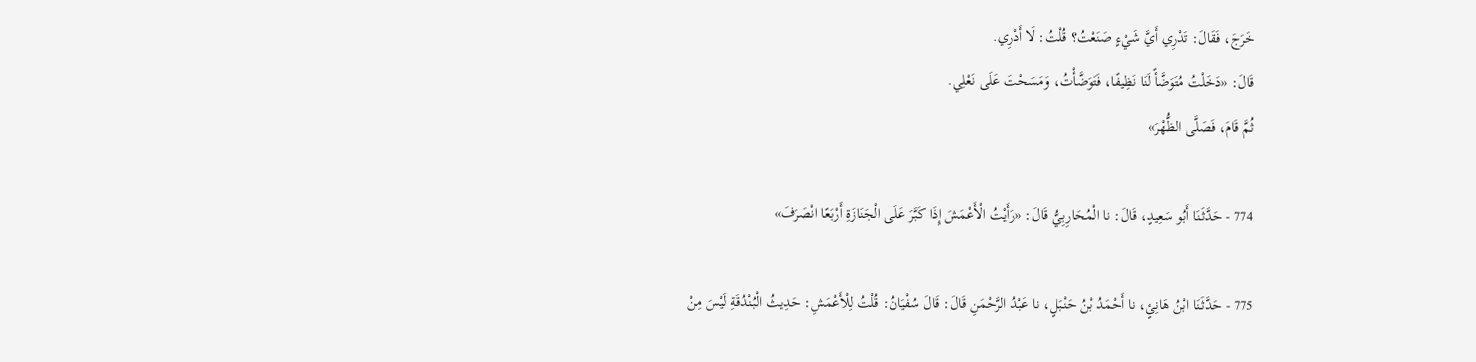خَرَجَ، فَقَالَ: تَدْرِي أَيَّ شَيْءٍ صَنَعْتُ؟ قُلْتُ: لَا أَدْرِي.
قَالَ: «دَخَلْتُ مُتَوَضَّأً لَنَا نَظِيفًا، فَتَوَضَّأْتُ، وَمَسَحْتَ عَلَى نَعْلِي.
ثُمَّ قَامَ، فَصَلَّى الظُّهْرَ»

774 - حَدَّثَنَا أَبُو سَعِيدٍ، قَالَ: نا الْمُحَارِبِيُّ قَالَ: «رَأَيْتُ الْأَعْمَشَ إِذَا كَبَّرَ عَلَى الْجَنَازَةِ أَرْبَعًا انْصَرَفَ»

775 - حَدَّثَنَا ابْنُ هَانِئٍ، نا أَحْمَدُ بْنُ حَنْبَلٍ، نا عَبْدُ الرَّحْمَنِ قَالَ: قَالَ سُفْيَانُ: قُلْتُ لِلْأَعْمَشِ: حَدِيثُ الْبُنْدُقَةِ لَيْسَ مِنْ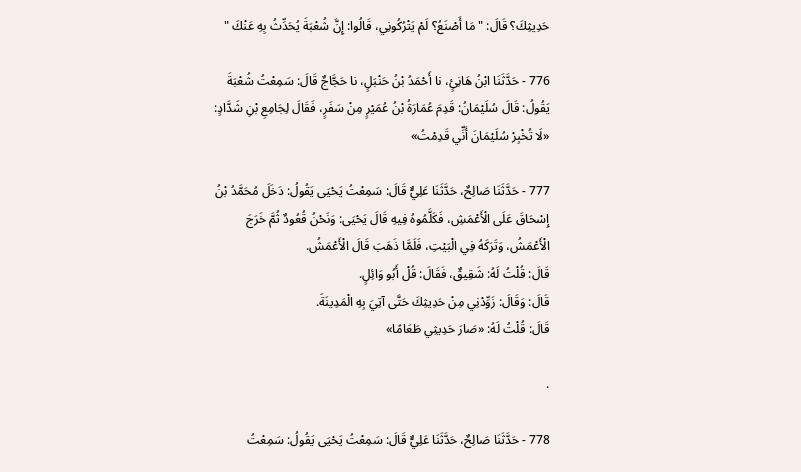حَدِيثِكَ؟ قَالَ: " مَا أَصْنَعُ؟ لَمْ يَتْرُكُونِي، قَالُوا: إِنَّ شُعْبَةَ يُحَدِّثُ بِهِ عَنْكَ "

776 - حَدَّثَنَا ابْنُ هَانِئٍ، نا أَحْمَدُ بْنُ حَنْبَلٍ، نا حَجَّاجٌ قَالَ: سَمِعْتُ شُعْبَةَ يَقُولُ: قَالَ سُلَيْمَانُ: قَدِمَ عُمَارَةُ بْنُ عُمَيْرٍ مِنْ سَفَرٍ، فَقَالَ لِجَامِعِ بْنِ شَدَّادٍ: «لَا تُخْبِرْ سُلَيْمَانَ أَنِّي قَدِمْتُ»

777 - حَدَّثَنَا صَالِحٌ، حَدَّثَنَا عَلِيٌّ قَالَ: سَمِعْتُ يَحْيَى يَقُولُ: دَخَلَ مُحَمَّدُ بْنُ إِسْحَاقَ عَلَى الْأَعْمَشِ، فَكَلَّمُوهُ فِيهِ قَالَ يَحْيَى: وَنَحْنُ قُعُودٌ ثُمَّ خَرَجَ الْأَعْمَشُ، وَتَرَكَهُ فِي الْبَيْتِ، فَلَمَّا ذَهَبَ قَالَ الْأَعْمَشُ.
قَالَ: قُلْتُ لَهُ: شَقِيقٌ، فَقَالَ: قُلْ أَبُو وَائِلٍ.
قَالَ: وَقَالَ: زَوِّدْنِي مِنْ حَدِيثِكَ حَتَّى آتِيَ بِهِ الْمَدِينَةَ.
قَالَ: قُلْتُ لَهُ: «صَارَ حَدِيثِي طَعَامًا»

.

778 - حَدَّثَنَا صَالِحٌ، حَدَّثَنَا عَلِيٌّ قَالَ: سَمِعْتُ يَحْيَى يَقُولُ: سَمِعْتُ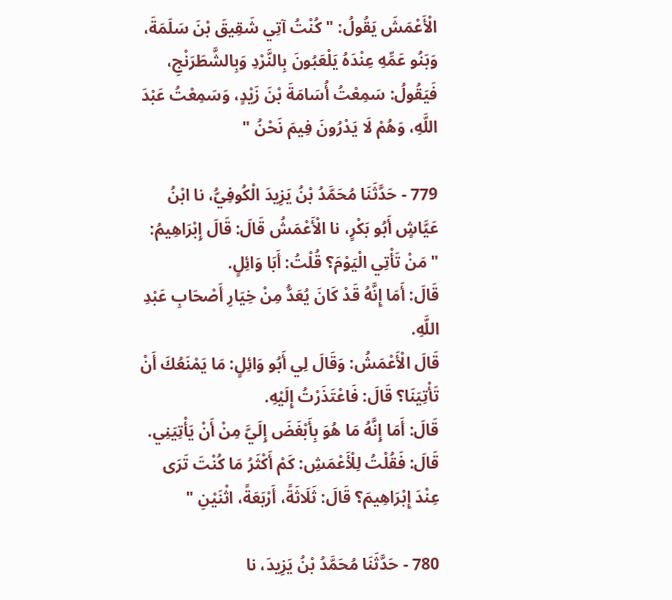الْأَعْمَشَ يَقُولُ: " كُنْتُ آتِي شَقِيقَ بْنَ سَلَمَةَ، وَبَنُو عَمِّهِ عِنْدَهُ يَلْعَبُونَ بِالنَّرْدِ وَبِالشَّطَرَنْجِ، فَيَقُولُ: سَمِعْتُ أُسَامَةَ بْنَ زَيْدٍ، وَسَمِعْتُ عَبْدَ اللَّهِ، وَهُمْ لَا يَدْرُونَ فِيمَ نَحْنُ "

779 - حَدَّثَنَا مُحَمَّدُ بْنُ يَزِيدَ الْكُوفِيُّ، نا ابْنُ عَيَّاشٍ أَبُو بَكْرٍ، نا الْأَعْمَشُ قَالَ: قَالَ إِبْرَاهِيمُ: " مَنْ تَأْتِي الْيَوْمَ؟ قُلْتُ: أَبَا وَائِلٍ.
قَالَ: أَمَا إِنَّهُ قَدْ كَانَ يُعَدُّ مِنْ خِيَارِ أَصْحَابِ عَبْدِ اللَّهِ.
قَالَ الْأَعْمَشُ: وَقَالَ لِي أَبُو وَائِلٍ: مَا يَمْنَعُكَ أَنْ تَأْتِيَنَا؟ قَالَ: فَاعْتَذَرْتُ إِلَيْهِ.
قَالَ: أَمَا إِنَّهُ مَا هُوَ بِأَبْغَضَ إِلَيَّ مِنْ أَنْ يَأْتِيَنِي.
قَالَ: فَقُلْتُ لِلْأَعْمَشِ: كَمْ أَكْثَرُ مَا كُنْتَ تَرَى عِنْدَ إِبْرَاهِيمَ؟ قَالَ: ثَلَاثَةً، أَرْبَعَةً، اثْنَيْنِ "

780 - حَدَّثَنَا مُحَمَّدُ بْنُ يَزِيدَ، نا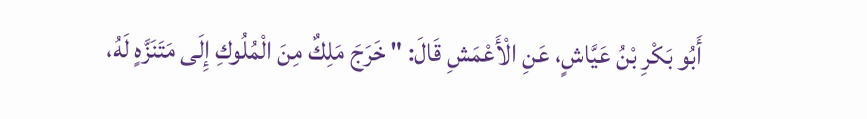أَبُو بَكْرِ بْنُ عَيَّاشٍ، عَنِ الْأَعْمَشِ قَالَ: " خَرَجَ مَلِكٌ مِنَ الْمُلُوكِ إِلَى مَتَنَزَّهٍ لَهُ،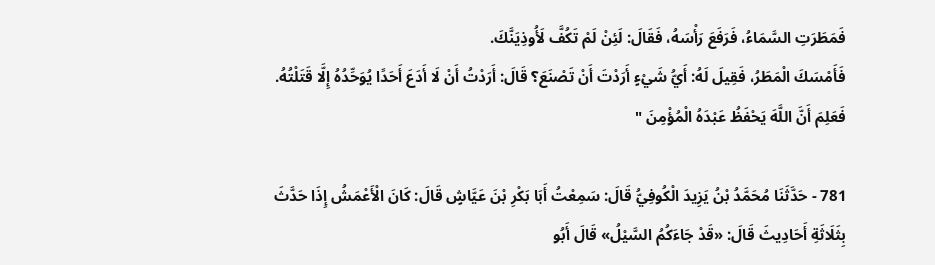فَمَطَرَتِ السَّمَاءُ، فَرَفَعَ رَأْسَهُ، فَقَالَ: لَئِنْ لَمْ تَكُفَّ لَأُوذِيَنَّكَ.
فَأَمْسَكَ الْمَطَرُ، فَقِيلَ لَهُ: أَيُّ شَيْءٍ أَرَدْتَ أَنْ تَصْنَعَ؟ قَالَ: أَرَدْتُ أَنْ لَا أَدَعَ أَحَدًا يُوَحِّدُهُ إِلَّا قَتَلْتُهُ.
فَعَلِمَ أَنَّ اللَّهَ يَحْفَظُ عَبْدَهُ الْمُؤْمِنَ "

781 - حَدَّثَنَا مُحَمَّدُ بْنُ يَزِيدَ الْكُوفِيُّ قَالَ: سَمِعْتُ أَبَا بَكْرِ بْنَ عَيَّاشٍ قَالَ: كَانَ الْأَعْمَشُ إِذَا حَدَّثَ بِثَلَاثَةِ أَحَادِيثَ قَالَ: «قَدْ جَاءَكُمُ السَّيْلُ» قَالَ أَبُو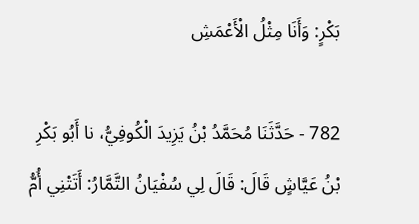بَكْرٍ: وَأَنَا مِثْلُ الْأَعْمَشِ

782 - حَدَّثَنَا مُحَمَّدُ بْنُ يَزِيدَ الْكُوفِيُّ، نا أَبُو بَكْرِ بْنُ عَيَّاشٍ قَالَ: قَالَ لِي سُفْيَانُ التَّمَّارُ: أَتَتْنِي أُمُّ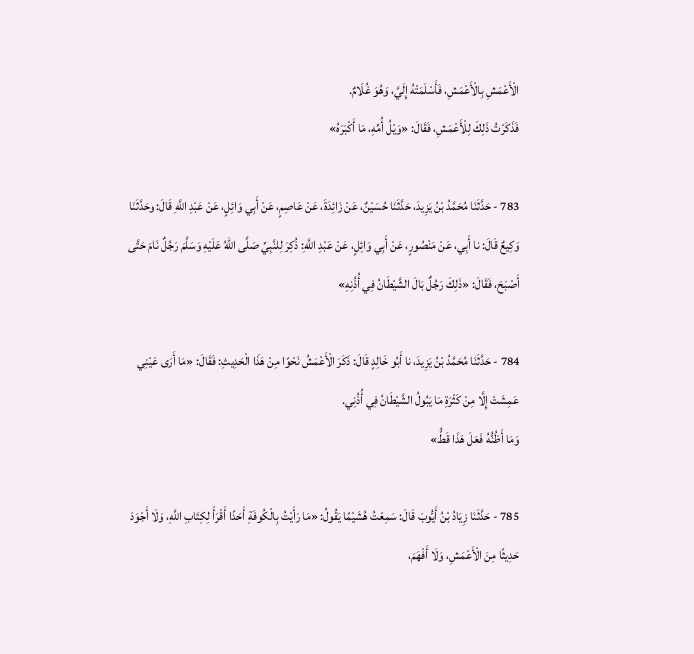الْأَعْمَشِ بِالْأَعْمَشِ، فَأَسْلَمَتْهُ إِلَيَّ، وَهُوَ غُلَامٌ.
فَذَكَرْتُ ذَلِكَ لِلْأَعْمَشِ، فَقَالَ: «وَيْلُ أُمِّهِ، مَا أَكْبَرَهُ»

783 - حَدَّثَنَا مُحَمَّدُ بْنُ يَزِيدَ، حَدَّثَنَا حُسَيْنٌ، عَنْ زَائِدَةَ، عَنْ عَاصِمٍ، عَنْ أَبِي وَائِلٍ، عَنْ عَبْدِ اللَّهِ قَالَ: وحَدَّثَنَا وَكِيعٌ قَالَ: نا أَبِي، عَنْ مَنْصُورٍ، عَنْ أَبِي وَائِلٍ، عَنْ عَبْدِ اللَّهِ: ذُكِرَ لِلنَّبِيِّ صَلَّى اللهُ عَلَيْهِ وَسَلَّمَ رَجُلٌ نَامَ حَتَّى أَصْبَحَ، فَقَالَ: «ذَلِكَ رَجُلٌ بَالَ الشَّيْطَانُ فِي أُذُنِهِ»

784 - حَدَّثَنَا مُحَمَّدُ بْنُ يَزِيدَ، نا أَبُو خَالِدٍ قَالَ: ذَكَرَ الْأَعْمَشُ نَحْوًا مِنْ هَذَا الْحَدِيثِ: فَقَالَ: «مَا أَرَى عَيْنِي عَمِشَتْ إِلَّا مِنْ كَثْرَةِ مَا يَبُولُ الشَّيْطَانُ فِي أُذُنِي.
وَمَا أَظُنُّهُ فَعَلَ هَذَا قَطُّ»

785 - حَدَّثَنَا زِيَادُ بْنُ أَيُّوبَ قَالَ: سَمِعْتُ هُشَيْمًا يَقُولُ: «مَا رَأَيْتُ بِالْكُوفَةِ أَحَدًا أَقْرَأَ لِكِتَابِ اللَّهِ، وَلَا أَجْوَدَ حَدِيثًا مِنَ الْأَعْمَشِ، وَلَا أَفْهَمَ،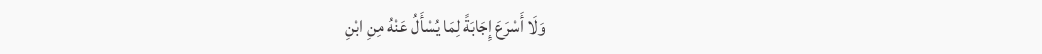وَلَا أَسْرَعَ إِجَابَةً لِمَا يُسْأَلُ عَنْهُ مِنِ ابْنِ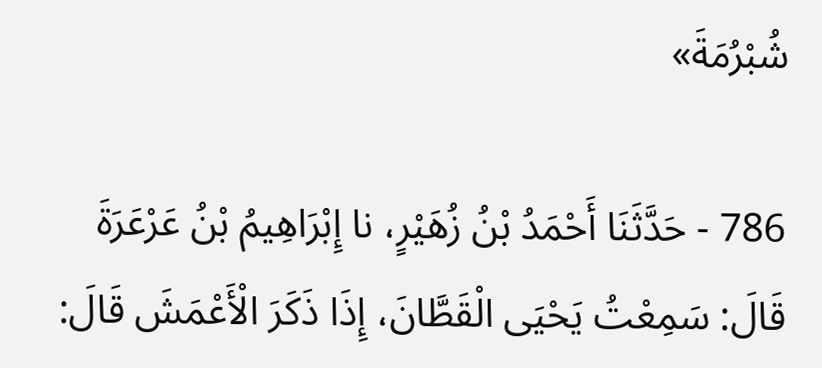شُبْرُمَةَ»

786 - حَدَّثَنَا أَحْمَدُ بْنُ زُهَيْرٍ، نا إِبْرَاهِيمُ بْنُ عَرْعَرَةَ قَالَ: سَمِعْتُ يَحْيَى الْقَطَّانَ، إِذَا ذَكَرَ الْأَعْمَشَ قَالَ: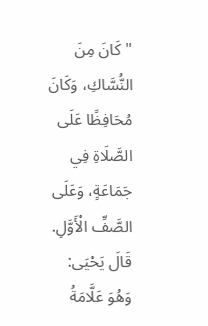" كَانَ مِنَ النُّسَّاكِ، وَكَانَ مُحَافِظًا عَلَى الصَّلَاةِ فِي جَمَاعَةٍ، وَعَلَى الصَّفِّ الْأَوَّلِ.
قَالَ يَحْيَى: وَهُوَ عَلَّامَةُ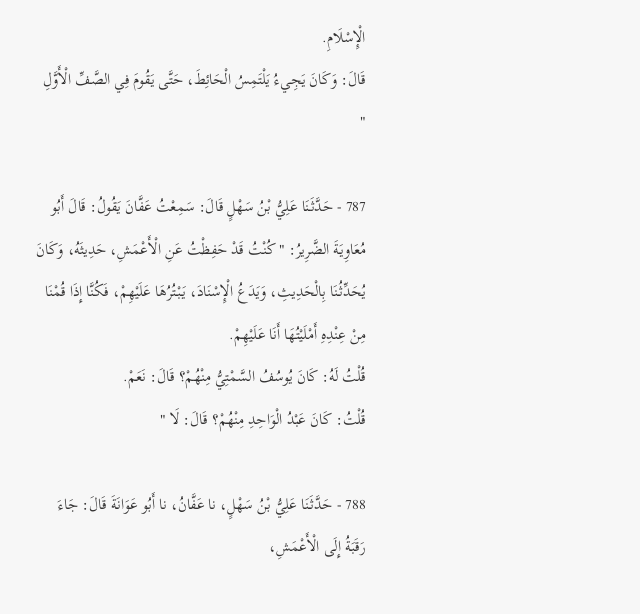الْإِسْلَامِ.
قَالَ: وَكَانَ يَجِيءُ يَلْتَمِسُ الْحَائِطَ، حَتَّى يَقُومَ فِي الصَّفِّ الْأَوَّلِ "

787 - حَدَّثَنَا عَلِيُّ بْنُ سَهْلٍ قَالَ: سَمِعْتُ عَفَّانَ يَقُولُ: قَالَ أَبُو مُعَاوِيَةَ الضَّرِيرُ: " كُنْتُ قَدْ حَفِظْتُ عَنِ الْأَعْمَشِ، حَدِيثَهُ، وَكَانَ يُحَدِّثُنَا بِالْحَدِيثِ، وَيَدَعُ الْإِسْنَادَ، يَبْتُرُهَا عَلَيْهِمْ، فَكُنَّا إِذَا قُمْنَا مِنْ عِنْدِهِ أَمْلَيْتُهَا أَنَا عَلَيْهِمْ.
قُلْتُ لَهُ: كَانَ يُوسُفُ السَّمْتِيُّ مِنْهُمْ؟ قَالَ: نَعَمْ.
قُلْتُ: كَانَ عَبْدُ الْوَاحِدِ مِنْهُمْ؟ قَالَ: لَا "

788 - حَدَّثَنَا عَلِيُّ بْنُ سَهْلٍ، نا عَفَّانُ، نا أَبُو عَوَانَةَ قَالَ: جَاءَ رَقَبَةُ إِلَى الْأَعْمَشِ،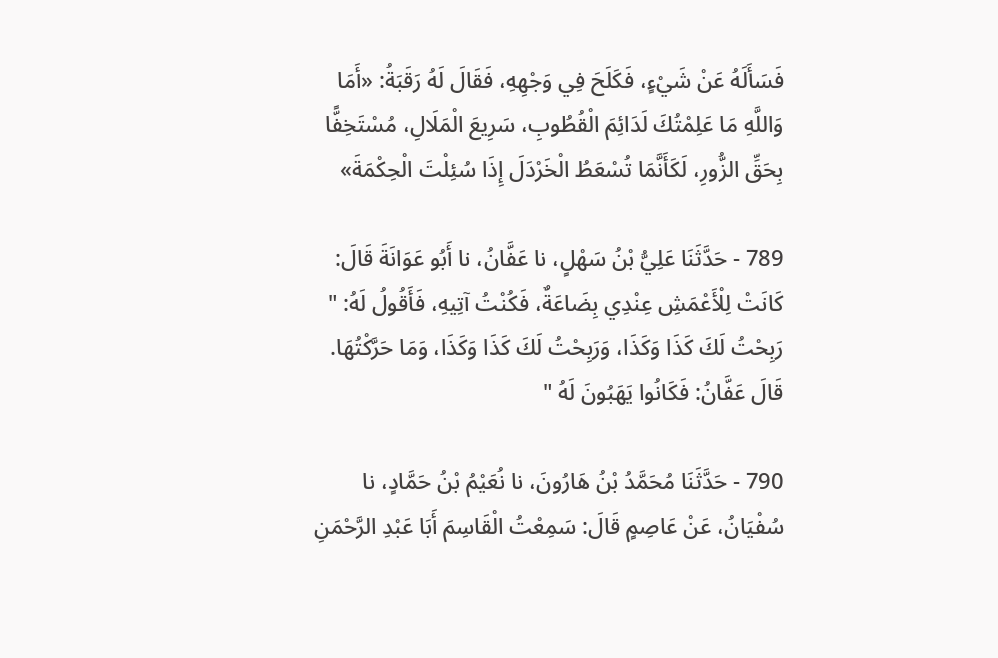فَسَأَلَهُ عَنْ شَيْءٍ، فَكَلَحَ فِي وَجْهِهِ، فَقَالَ لَهُ رَقَبَةُ: «أَمَا وَاللَّهِ مَا عَلِمْتُكَ لَدَائِمَ الْقُطُوبِ، سَرِيعَ الْمَلَالِ، مُسْتَخِفًّا بِحَقِّ الزُّورِ، لَكَأَنَّمَا تُسْعَطُ الْخَرْدَلَ إِذَا سُئِلْتَ الْحِكْمَةَ»

789 - حَدَّثَنَا عَلِيُّ بْنُ سَهْلٍ، نا عَفَّانُ، نا أَبُو عَوَانَةَ قَالَ: كَانَتْ لِلْأَعْمَشِ عِنْدِي بِضَاعَةٌ، فَكُنْتُ آتِيهِ، فَأَقُولُ لَهُ: " رَبِحْتُ لَكَ كَذَا وَكَذَا، وَرَبِحْتُ لَكَ كَذَا وَكَذَا، وَمَا حَرَّكْتُهَا.
قَالَ عَفَّانُ: فَكَانُوا يَهَبُونَ لَهُ "

790 - حَدَّثَنَا مُحَمَّدُ بْنُ هَارُونَ، نا نُعَيْمُ بْنُ حَمَّادٍ، نا سُفْيَانُ، عَنْ عَاصِمٍ قَالَ: سَمِعْتُ الْقَاسِمَ أَبَا عَبْدِ الرَّحْمَنِ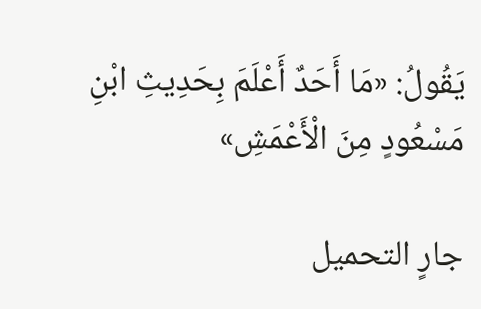يَقُولُ: «مَا أَحَدٌ أَعْلَمَ بِحَدِيثِ ابْنِ مَسْعُودٍ مِنَ الْأَعْمَشِ»

جارٍ التحميل